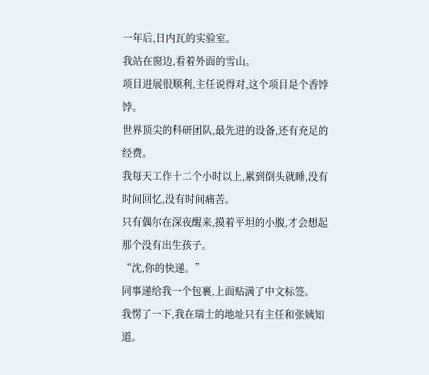一年后,日内瓦的实验室。
我站在窗边,看着外面的雪山。
项目进展很顺利,主任说得对,这个项目是个香饽饽。
世界顶尖的科研团队,最先进的设备,还有充足的经费。
我每天工作十二个小时以上,累到倒头就睡,没有时间回忆,没有时间痛苦。
只有偶尔在深夜醒来,摸着平坦的小腹,才会想起那个没有出生孩子。
“沈,你的快递。”
同事递给我一个包裹,上面贴满了中文标签。
我愣了一下,我在瑞士的地址只有主任和张姨知道。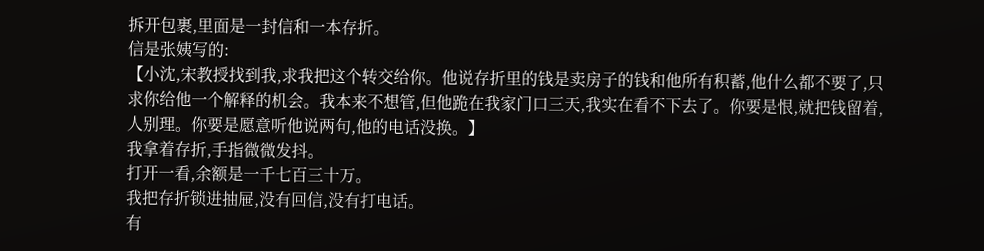拆开包裹,里面是一封信和一本存折。
信是张姨写的:
【小沈,宋教授找到我,求我把这个转交给你。他说存折里的钱是卖房子的钱和他所有积蓄,他什么都不要了,只求你给他一个解释的机会。我本来不想管,但他跪在我家门口三天,我实在看不下去了。你要是恨,就把钱留着,人别理。你要是愿意听他说两句,他的电话没换。】
我拿着存折,手指微微发抖。
打开一看,余额是一千七百三十万。
我把存折锁进抽屉,没有回信,没有打电话。
有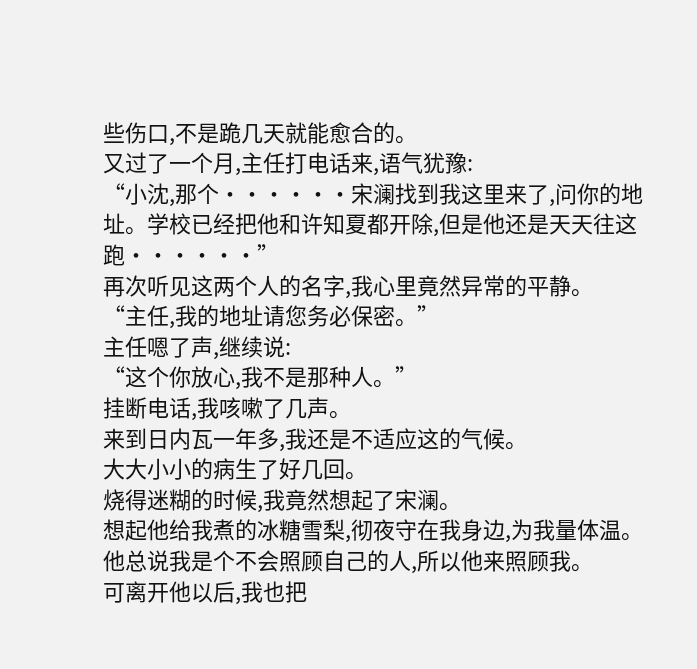些伤口,不是跪几天就能愈合的。
又过了一个月,主任打电话来,语气犹豫:
“小沈,那个······宋澜找到我这里来了,问你的地址。学校已经把他和许知夏都开除,但是他还是天天往这跑······”
再次听见这两个人的名字,我心里竟然异常的平静。
“主任,我的地址请您务必保密。”
主任嗯了声,继续说:
“这个你放心,我不是那种人。”
挂断电话,我咳嗽了几声。
来到日内瓦一年多,我还是不适应这的气候。
大大小小的病生了好几回。
烧得迷糊的时候,我竟然想起了宋澜。
想起他给我煮的冰糖雪梨,彻夜守在我身边,为我量体温。
他总说我是个不会照顾自己的人,所以他来照顾我。
可离开他以后,我也把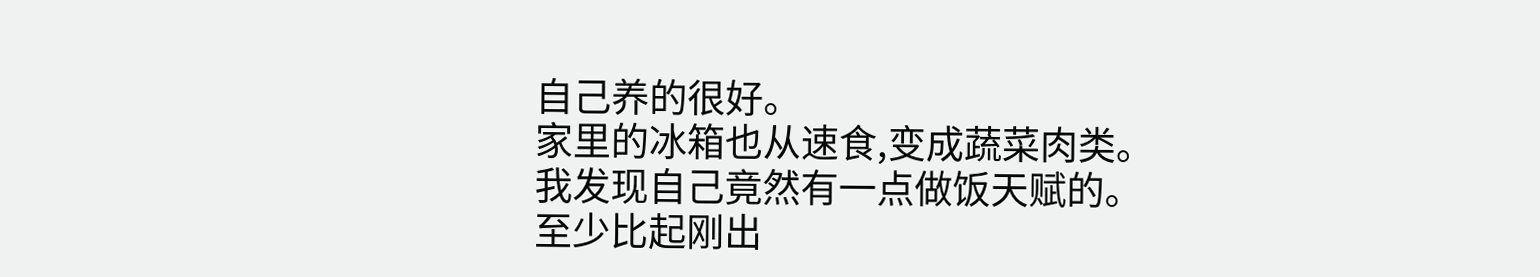自己养的很好。
家里的冰箱也从速食,变成蔬菜肉类。
我发现自己竟然有一点做饭天赋的。
至少比起刚出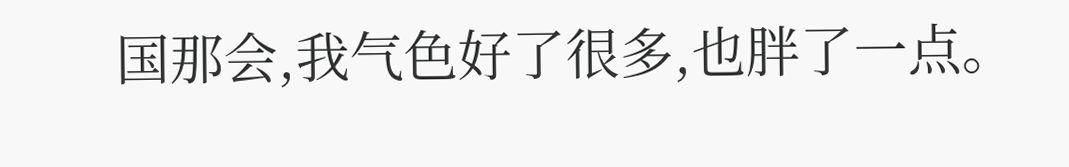国那会,我气色好了很多,也胖了一点。